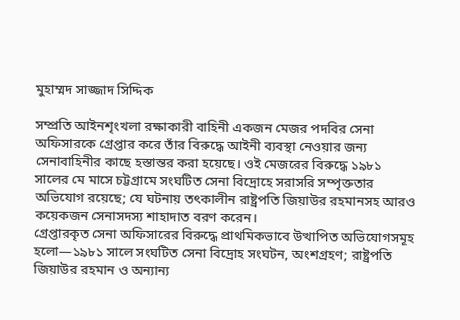মুহাম্মদ সাজ্জাদ সিদ্দিক

সম্প্রতি আইনশৃংখলা রক্ষাকারী বাহিনী একজন মেজর পদবির সেনা অফিসারকে গ্রেপ্তার করে তাঁর বিরুদ্ধে আইনী ব্যবস্থা নেওয়ার জন্য সেনাবাহিনীর কাছে হস্তান্তর করা হয়েছে। ওই মেজরের বিরুদ্ধে ১৯৮১ সালের মে মাসে চট্টগ্রামে সংঘটিত সেনা বিদ্রোহে সরাসরি সম্পৃক্ততার অভিযোগ রয়েছে; যে ঘটনায় তৎকালীন রাষ্ট্রপতি জিয়াউর রহমানসহ আরও কয়েকজন সেনাসদস্য শাহাদাত বরণ করেন।
গ্রেপ্তারকৃত সেনা অফিসারের বিরুদ্ধে প্রাথমিকভাবে উত্থাপিত অভিযোগসমূহ হলো—১৯৮১ সালে সংঘটিত সেনা বিদ্রোহ সংঘটন, অংশগ্রহণ; রাষ্ট্রপতি জিয়াউর রহমান ও অন্যান্য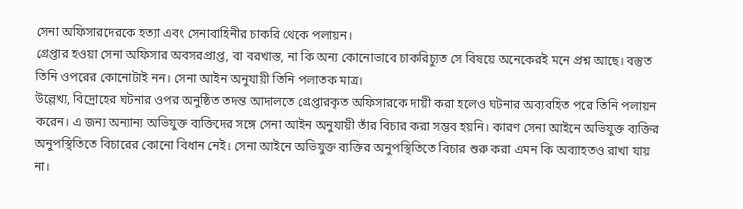সেনা অফিসারদেরকে হত্যা এবং সেনাবাহিনীর চাকরি থেকে পলায়ন।
গ্রেপ্তার হওয়া সেনা অফিসার অবসরপ্রাপ্ত, বা বরখাস্ত, না কি অন্য কোনোভাবে চাকরিচ্যুত সে বিষয়ে অনেকেরই মনে প্রশ্ন আছে। বস্তুত তিনি ওপরের কোনোটাই নন। সেনা আইন অনুযায়ী তিনি পলাতক মাত্র।
উল্লেখ্য, বিদ্রোহের ঘটনার ওপর অনুষ্ঠিত তদন্ত আদালতে গ্রেপ্তারকৃত অফিসারকে দায়ী করা হলেও ঘটনার অব্যবহিত পরে তিনি পলায়ন করেন। এ জন্য অন্যান্য অভিযুক্ত ব্যক্তিদের সঙ্গে সেনা আইন অনুযায়ী তাঁর বিচার করা সম্ভব হয়নি। কারণ সেনা আইনে অভিযুক্ত ব্যক্তির অনুপস্থিতিতে বিচারের কোনো বিধান নেই। সেনা আইনে অভিযুক্ত ব্যক্তির অনুপস্থিতিতে বিচার শুরু করা এমন কি অব্যাহতও রাখা যায় না।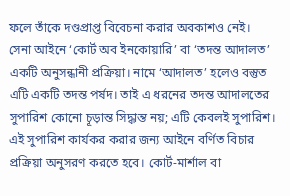ফলে তাঁকে দণ্ডপ্রাপ্ত বিবেচনা করার অবকাশও নেই।
সেনা আইনে ‘কোর্ট অব ইনকোয়ারি’ বা ‘তদন্ত আদালত’ একটি অনুসন্ধানী প্রক্রিয়া। নামে ‘আদালত’ হলেও বস্তুত এটি একটি তদন্ত পর্ষদ। তাই এ ধরনের তদন্ত আদালতের সুপারিশ কোনো চূড়ান্ত সিদ্ধান্ত নয়; এটি কেবলই সুপারিশ। এই সুপারিশ কার্যকর করার জন্য আইনে বর্ণিত বিচার প্রক্রিয়া অনুসরণ করতে হবে। কোর্ট-মার্শাল বা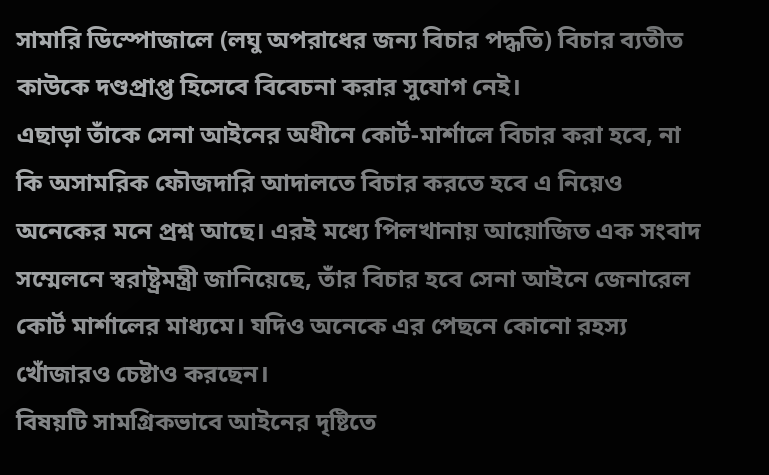সামারি ডিস্পোজালে (লঘু অপরাধের জন্য বিচার পদ্ধতি) বিচার ব্যতীত কাউকে দণ্ডপ্রাপ্ত হিসেবে বিবেচনা করার সুযোগ নেই।
এছাড়া তাঁকে সেনা আইনের অধীনে কোর্ট-মার্শালে বিচার করা হবে, না কি অসামরিক ফৌজদারি আদালতে বিচার করতে হবে এ নিয়েও অনেকের মনে প্রশ্ন আছে। এরই মধ্যে পিলখানায় আয়োজিত এক সংবাদ সম্মেলনে স্বরাষ্ট্রমন্ত্রী জানিয়েছে, তাঁর বিচার হবে সেনা আইনে জেনারেল কোর্ট মার্শালের মাধ্যমে। যদিও অনেকে এর পেছনে কোনো রহস্য খোঁজারও চেষ্টাও করছেন।
বিষয়টি সামগ্রিকভাবে আইনের দৃষ্টিতে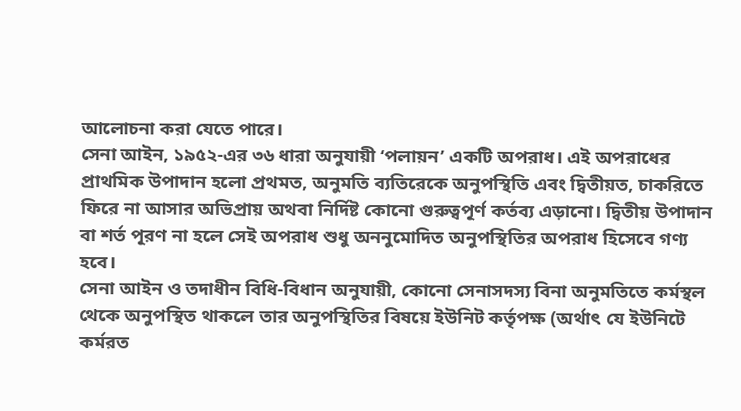আলোচনা করা যেতে পারে।
সেনা আইন, ১৯৫২-এর ৩৬ ধারা অনুযায়ী ‘পলায়ন’ একটি অপরাধ। এই অপরাধের প্রাথমিক উপাদান হলো প্রথমত, অনুমতি ব্যতিরেকে অনুপস্থিতি এবং দ্বিতীয়ত, চাকরিতে ফিরে না আসার অভিপ্রায় অথবা নির্দিষ্ট কোনো গুরুত্বপূর্ণ কর্তব্য এড়ানো। দ্বিতীয় উপাদান বা শর্ত পূরণ না হলে সেই অপরাধ শুধু অননুমোদিত অনুপস্থিতির অপরাধ হিসেবে গণ্য হবে।
সেনা আইন ও তদাধীন বিধি-বিধান অনুযায়ী, কোনো সেনাসদস্য বিনা অনুমতিতে কর্মস্থল থেকে অনুপস্থিত থাকলে তার অনুপস্থিতির বিষয়ে ইউনিট কর্তৃপক্ষ (অর্থাৎ যে ইউনিটে কর্মরত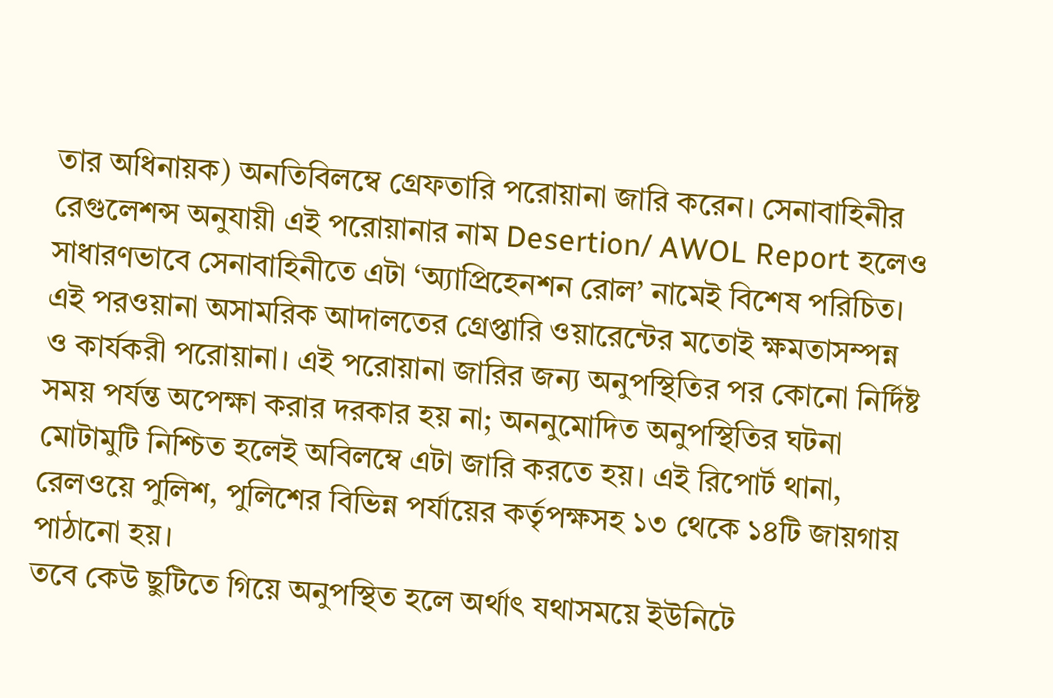তার অধিনায়ক) অনতিবিলম্বে গ্রেফতারি পরোয়ানা জারি করেন। সেনাবাহিনীর রেগুলেশন্স অনুযায়ী এই পরোয়ানার নাম Desertion/ AWOL Report হলেও সাধারণভাবে সেনাবাহিনীতে এটা ‘অ্যাপ্রিহেনশন রোল’ নামেই বিশেষ পরিচিত। এই পরওয়ানা অসামরিক আদালতের গ্রেপ্তারি ওয়ারেন্টের মতোই ক্ষমতাসম্পন্ন ও কার্যকরী পরোয়ানা। এই পরোয়ানা জারির জন্য অনুপস্থিতির পর কোনো নির্দিষ্ট সময় পর্যন্ত অপেক্ষা করার দরকার হয় না; অননুমোদিত অনুপস্থিতির ঘটনা মোটামুটি নিশ্চিত হলেই অবিলম্বে এটা জারি করতে হয়। এই রিপোর্ট থানা, রেলওয়ে পুলিশ, পুলিশের বিভিন্ন পর্যায়ের কর্তৃপক্ষসহ ১৩ থেকে ১৪টি জায়গায় পাঠানো হয়।
তবে কেউ ছুটিতে গিয়ে অনুপস্থিত হলে অর্থাৎ যথাসময়ে ইউনিটে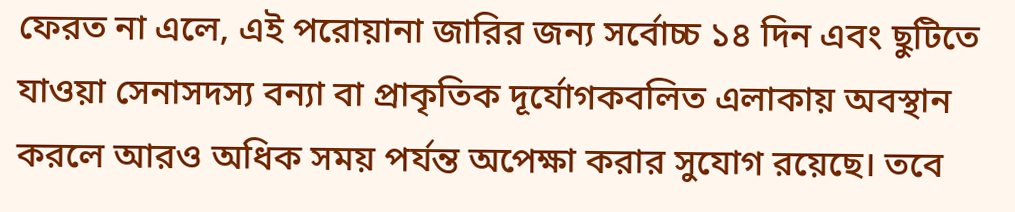ফেরত না এলে, এই পরোয়ানা জারির জন্য সর্বোচ্চ ১৪ দিন এবং ছুটিতে যাওয়া সেনাসদস্য বন্যা বা প্রাকৃতিক দূর্যোগকবলিত এলাকায় অবস্থান করলে আরও অধিক সময় পর্যন্ত অপেক্ষা করার সুযোগ রয়েছে। তবে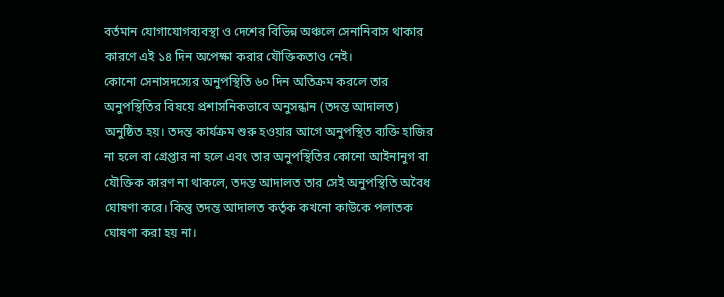বর্তমান যোগাযোগব্যবস্থা ও দেশের বিভিন্ন অঞ্চলে সেনানিবাস থাকার কারণে এই ১৪ দিন অপেক্ষা করার যৌক্তিকতাও নেই।
কোনো সেনাসদস্যের অনুপস্থিতি ৬০ দিন অতিক্রম করলে তার অনুপস্থিতির বিষয়ে প্রশাসনিকভাবে অনুসন্ধান (তদন্ত আদালত) অনুষ্ঠিত হয়। তদন্ত কার্যক্রম শুরু হওয়ার আগে অনুপস্থিত ব্যক্তি হাজির না হলে বা গ্রেপ্তার না হলে এবং তার অনুপস্থিতির কোনো আইনানুগ বা যৌক্তিক কারণ না থাকলে, তদন্ত আদালত তার সেই অনুপস্থিতি অবৈধ ঘোষণা করে। কিন্তু তদন্ত আদালত কর্তৃক কখনো কাউকে পলাতক ঘোষণা করা হয় না।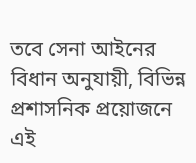তবে সেনা আইনের বিধান অনুযায়ী, বিভিন্ন প্রশাসনিক প্রয়োজনে এই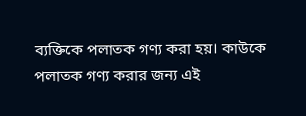ব্যক্তিকে পলাতক গণ্য করা হয়। কাউকে পলাতক গণ্য করার জন্য এই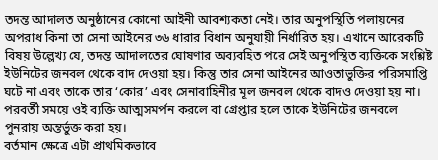তদন্ত আদালত অনুষ্ঠানের কোনো আইনী আবশ্যকতা নেই। তার অনুপস্থিতি পলায়নের অপরাধ কিনা তা সেনা আইনের ৩৬ ধারার বিধান অনুযায়ী নির্ধারিত হয়। এখানে আরেকটি বিষয় উল্লেখ্য যে, তদন্ত আদালতের ঘোষণার অব্যবহিত পরে সেই অনুপস্থিত ব্যক্তিকে সংশ্লিষ্ট ইউনিটের জনবল থেকে বাদ দেওয়া হয়। কিন্তু তার সেনা আইনের আওতাভুক্তির পরিসমাপ্তি ঘটে না এবং তাকে তার ‘কোর’ এবং সেনাবাহিনীর মূল জনবল থেকে বাদও দেওয়া হয় না। পরবর্তী সময়ে ওই ব্যক্তি আত্মসমর্পন করলে বা গ্রেপ্তার হলে তাকে ইউনিটের জনবলে পুনরায় অন্তর্ভুক্ত করা হয়।
বর্তমান ক্ষেত্রে এটা প্রাথমিকভাবে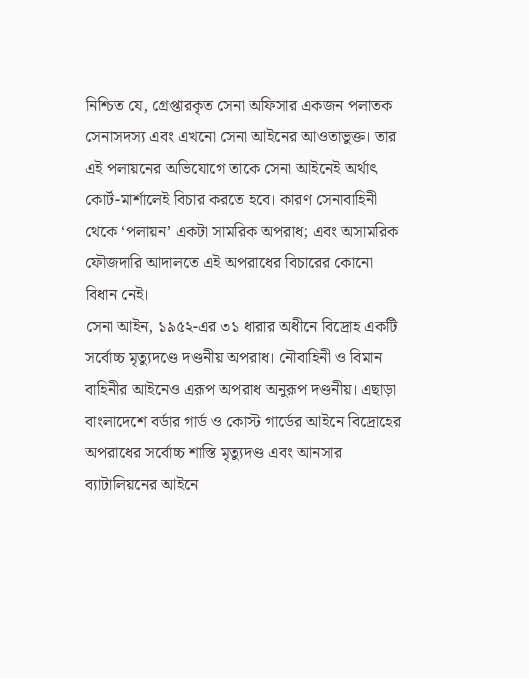নিশ্চিত যে, গ্রেপ্তারকৃত সেনা অফিসার একজন পলাতক সেনাসদস্য এবং এখনো সেনা আইনের আওতাভুক্ত। তার এই পলায়নের অভিযোগে তাকে সেনা আইনেই অর্থাৎ কোর্ট-মার্শালেই বিচার করতে হবে। কারণ সেনাবাহিনী থেকে ‘পলায়ন’ একটা সামরিক অপরাধ; এবং অসামরিক ফৌজদারি আদালতে এই অপরাধের বিচারের কোনো বিধান নেই।
সেনা আইন, ১৯৫২-এর ৩১ ধারার অধীনে বিদ্রোহ একটি সর্বোচ্চ মৃত্যুদণ্ডে দণ্ডনীয় অপরাধ। নৌবাহিনী ও বিমান বাহিনীর আইনেও এরূপ অপরাধ অনুরূপ দণ্ডনীয়। এছাড়া বাংলাদেশে বর্ডার গার্ড ও কোস্ট গার্ডের আইনে বিদ্রোহের অপরাধের সর্বোচ্চ শাস্তি মৃত্যুদণ্ড এবং আনসার ব্যাটালিয়নের আইনে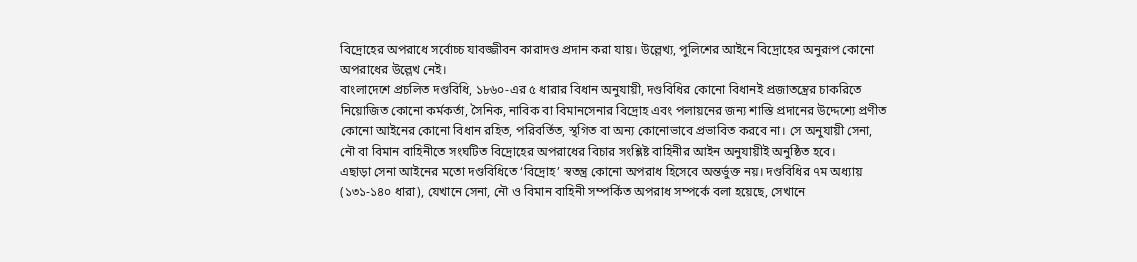বিদ্রোহের অপরাধে সর্বোচ্চ যাবজ্জীবন কারাদণ্ড প্রদান করা যায়। উল্লেখ্য, পুলিশের আইনে বিদ্রোহের অনুরূপ কোনো অপরাধের উল্লেখ নেই।
বাংলাদেশে প্রচলিত দণ্ডবিধি, ১৮৬০-এর ৫ ধারার বিধান অনুযায়ী, দণ্ডবিধির কোনো বিধানই প্রজাতন্ত্রের চাকরিতে নিয়োজিত কোনো কর্মকর্তা, সৈনিক, নাবিক বা বিমানসেনার বিদ্রোহ এবং পলায়নের জন্য শাস্তি প্রদানের উদ্দেশ্যে প্রণীত কোনো আইনের কোনো বিধান রহিত, পরিবর্তিত, স্থগিত বা অন্য কোনোভাবে প্রভাবিত করবে না। সে অনুযায়ী সেনা, নৌ বা বিমান বাহিনীতে সংঘটিত বিদ্রোহের অপরাধের বিচার সংশ্লিষ্ট বাহিনীর আইন অনুযায়ীই অনুষ্ঠিত হবে।
এছাড়া সেনা আইনের মতো দণ্ডবিধিতে ‘বিদ্রোহ’ স্বতন্ত্র কোনো অপরাধ হিসেবে অন্তর্ভুক্ত নয়। দণ্ডবিধির ৭ম অধ্যায় (১৩১-১৪০ ধারা), যেখানে সেনা, নৌ ও বিমান বাহিনী সম্পর্কিত অপরাধ সম্পর্কে বলা হয়েছে, সেখানে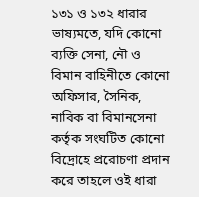১৩১ ও ১৩২ ধারার ভাষ্যমতে, যদি কোনো ব্যক্তি সেনা, নৌ ও বিমান বাহিনীতে কোনো অফিসার, সৈনিক, নাবিক বা বিমানসেনা কর্তৃক সংঘটিত কোনো বিদ্রোহে প্ররোচণা প্রদান করে তাহলে ওই ধারা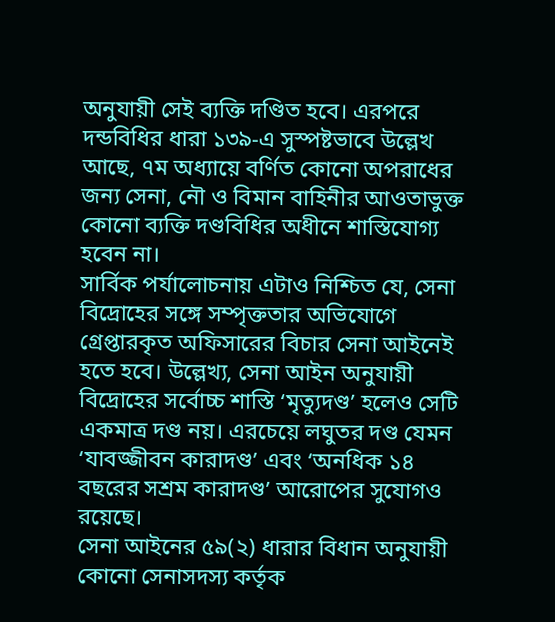অনুযায়ী সেই ব্যক্তি দণ্ডিত হবে। এরপরে দন্ডবিধির ধারা ১৩৯-এ সুস্পষ্টভাবে উল্লেখ আছে, ৭ম অধ্যায়ে বর্ণিত কোনো অপরাধের জন্য সেনা, নৌ ও বিমান বাহিনীর আওতাভুক্ত কোনো ব্যক্তি দণ্ডবিধির অধীনে শাস্তিযোগ্য হবেন না।
সার্বিক পর্যালোচনায় এটাও নিশ্চিত যে, সেনা বিদ্রোহের সঙ্গে সম্পৃক্ততার অভিযোগে গ্রেপ্তারকৃত অফিসারের বিচার সেনা আইনেই হতে হবে। উল্লেখ্য, সেনা আইন অনুযায়ী বিদ্রোহের সর্বোচ্চ শাস্তি ‘মৃত্যুদণ্ড’ হলেও সেটি একমাত্র দণ্ড নয়। এরচেয়ে লঘুতর দণ্ড যেমন ‘যাবজ্জীবন কারাদণ্ড’ এবং ‘অনধিক ১৪ বছরের সশ্রম কারাদণ্ড’ আরোপের সুযোগও রয়েছে।
সেনা আইনের ৫৯(২) ধারার বিধান অনুযায়ী কোনো সেনাসদস্য কর্তৃক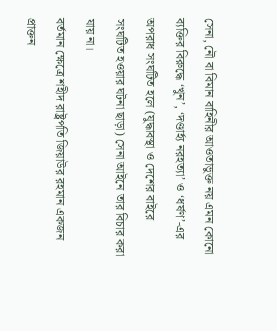সেনা, নৌ বা বিমান বাহিনীর আওতাভুক্ত নয় এমন কোনো ব্যক্তির বিরুদ্ধে ‘খুন’, ‘দণ্ডার্হ্য নরহত্যা’ ও ‘ধর্ষণ’-এর অপরাধ সংঘটিত হলে (যুদ্ধাবস্থা ও দেশের বাইরে সংঘটিত হওয়ার ঘটনা ছাড়া) সেনা আইনে তার বিচার করা যায় না।
বর্তমান ক্ষেত্রে শহীদ রাষ্ট্রপতি জিয়াউর রহমান একজন প্রাক্তন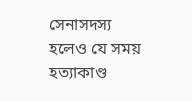সেনাসদস্য হলেও যে সময় হত্যাকাণ্ড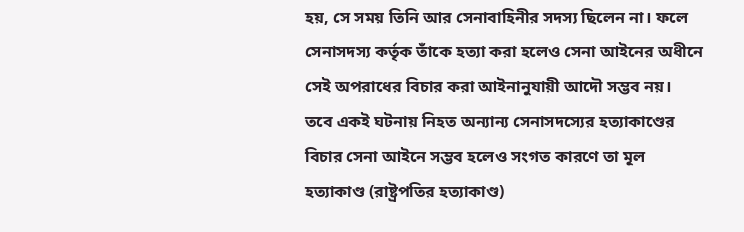হয়, সে সময় তিনি আর সেনাবাহিনীর সদস্য ছিলেন না। ফলে সেনাসদস্য কর্তৃক তাঁকে হত্যা করা হলেও সেনা আইনের অধীনে সেই অপরাধের বিচার করা আইনানুযায়ী আদৌ সম্ভব নয়।
তবে একই ঘটনায় নিহত অন্যান্য সেনাসদস্যের হত্যাকাণ্ডের বিচার সেনা আইনে সম্ভব হলেও সংগত কারণে তা মূল হত্যাকাণ্ড (রাষ্ট্রপতির হত্যাকাণ্ড)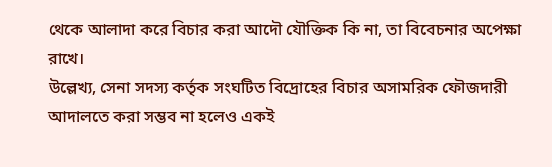থেকে আলাদা করে বিচার করা আদৌ যৌক্তিক কি না, তা বিবেচনার অপেক্ষা রাখে।
উল্লেখ্য, সেনা সদস্য কর্তৃক সংঘটিত বিদ্রোহের বিচার অসামরিক ফৌজদারী আদালতে করা সম্ভব না হলেও একই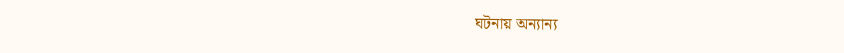ঘটনায় অন্যান্য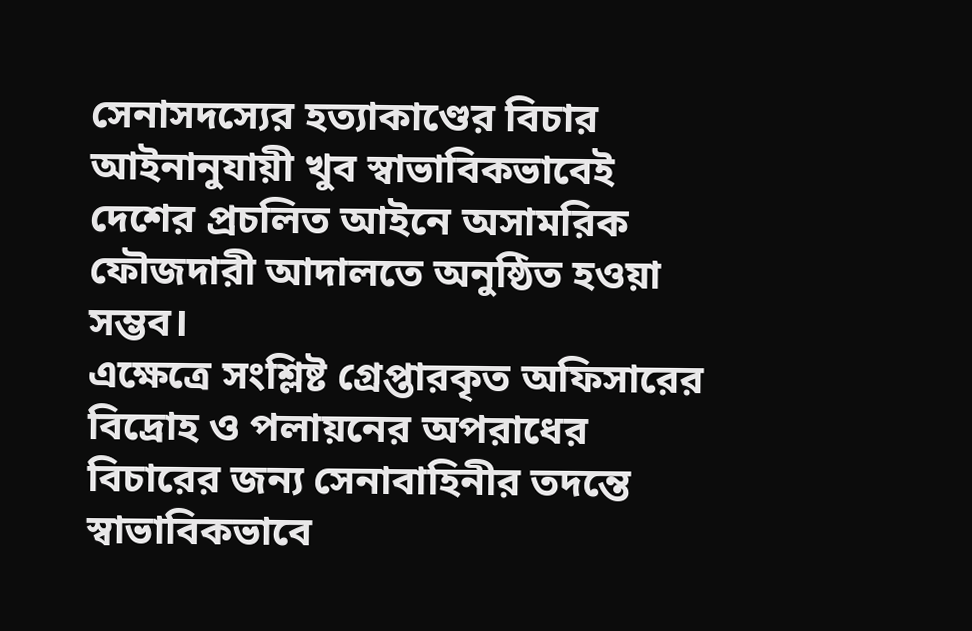সেনাসদস্যের হত্যাকাণ্ডের বিচার আইনানুযায়ী খুব স্বাভাবিকভাবেই দেশের প্রচলিত আইনে অসামরিক ফৌজদারী আদালতে অনুষ্ঠিত হওয়া সম্ভব।
এক্ষেত্রে সংশ্লিষ্ট গ্রেপ্তারকৃত অফিসারের বিদ্রোহ ও পলায়নের অপরাধের বিচারের জন্য সেনাবাহিনীর তদন্তে স্বাভাবিকভাবে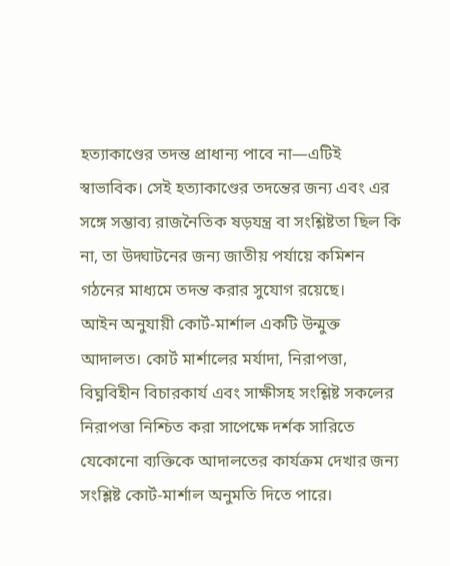হত্যাকাণ্ডের তদন্ত প্রাধান্য পাবে না—এটিই স্বাভাবিক। সেই হত্যাকাণ্ডের তদন্তের জন্য এবং এর সঙ্গে সম্ভাব্য রাজনৈতিক ষড়যন্ত্র বা সংশ্লিষ্টতা ছিল কি না, তা উদ্ঘাটনের জন্য জাতীয় পর্যায়ে কমিশন গঠনের মাধ্যমে তদন্ত করার সুযোগ রয়েছে।
আইন অনুযায়ী কোর্ট-মার্শাল একটি উন্মুক্ত আদালত। কোর্ট মার্শালের মর্যাদা, নিরাপত্তা, বিঘ্নবিহীন বিচারকার্য এবং সাক্ষীসহ সংশ্লিষ্ট সকলের নিরাপত্তা নিশ্চিত করা সাপেক্ষে দর্শক সারিতে যেকোনো ব্যক্তিকে আদালতের কার্যক্রম দেখার জন্য সংশ্লিষ্ট কোর্ট-মার্শাল অনুমতি দিতে পারে।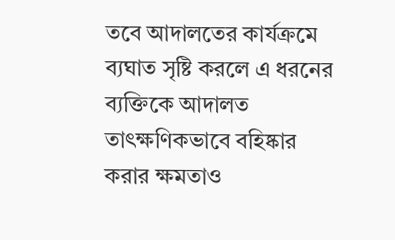তবে আদালতের কার্যক্রমে ব্যঘাত সৃষ্টি করলে এ ধরনের ব্যক্তিকে আদালত তাৎক্ষণিকভাবে বহিষ্কার করার ক্ষমতাও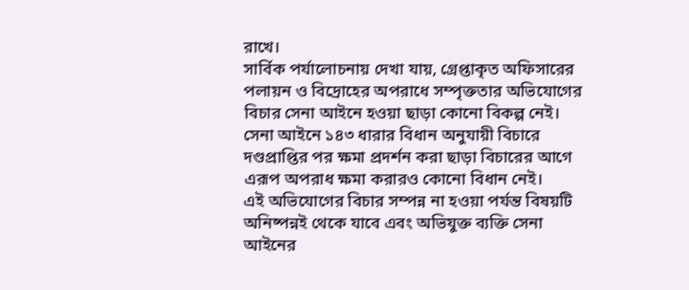রাখে।
সার্বিক পর্যালোচনায় দেখা যায়, গ্রেপ্তাকৃত অফিসারের পলায়ন ও বিদ্রোহের অপরাধে সম্পৃক্ততার অভিযোগের বিচার সেনা আইনে হওয়া ছাড়া কোনো বিকল্প নেই।
সেনা আইনে ১৪৩ ধারার বিধান অনুযায়ী বিচারে দণ্ডপ্রাপ্তির পর ক্ষমা প্রদর্শন করা ছাড়া বিচারের আগে এরূপ অপরাধ ক্ষমা করারও কোনো বিধান নেই।
এই অভিযোগের বিচার সম্পন্ন না হওয়া পর্যন্ত বিষয়টি অনিষ্পন্নই থেকে যাবে এবং অভিযুক্ত ব্যক্তি সেনা আইনের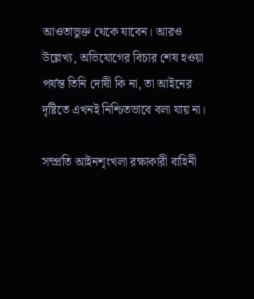আওতাভুক্ত থেকে যাবেন। আরও উল্লেখ্য, অভিযোগের বিচার শেষ হওয়া পর্যন্ত তিনি দোষী কি না, তা আইনের দৃষ্টিতে এখনই নিশ্চিতভাবে বলা যায় না।

সম্প্রতি আইনশৃংখলা রক্ষাকারী বাহিনী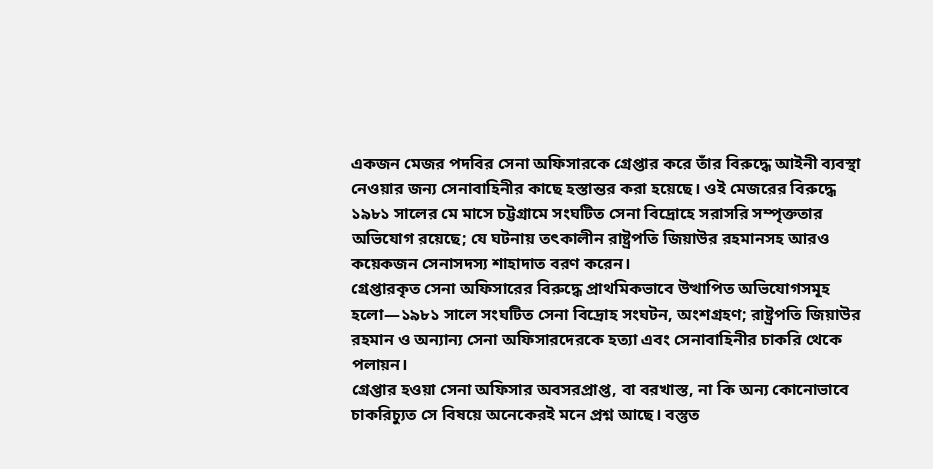একজন মেজর পদবির সেনা অফিসারকে গ্রেপ্তার করে তাঁর বিরুদ্ধে আইনী ব্যবস্থা নেওয়ার জন্য সেনাবাহিনীর কাছে হস্তান্তর করা হয়েছে। ওই মেজরের বিরুদ্ধে ১৯৮১ সালের মে মাসে চট্টগ্রামে সংঘটিত সেনা বিদ্রোহে সরাসরি সম্পৃক্ততার অভিযোগ রয়েছে; যে ঘটনায় তৎকালীন রাষ্ট্রপতি জিয়াউর রহমানসহ আরও কয়েকজন সেনাসদস্য শাহাদাত বরণ করেন।
গ্রেপ্তারকৃত সেনা অফিসারের বিরুদ্ধে প্রাথমিকভাবে উত্থাপিত অভিযোগসমূহ হলো—১৯৮১ সালে সংঘটিত সেনা বিদ্রোহ সংঘটন, অংশগ্রহণ; রাষ্ট্রপতি জিয়াউর রহমান ও অন্যান্য সেনা অফিসারদেরকে হত্যা এবং সেনাবাহিনীর চাকরি থেকে পলায়ন।
গ্রেপ্তার হওয়া সেনা অফিসার অবসরপ্রাপ্ত, বা বরখাস্ত, না কি অন্য কোনোভাবে চাকরিচ্যুত সে বিষয়ে অনেকেরই মনে প্রশ্ন আছে। বস্তুত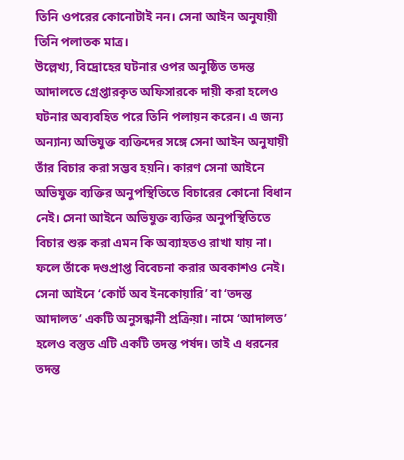তিনি ওপরের কোনোটাই নন। সেনা আইন অনুযায়ী তিনি পলাতক মাত্র।
উল্লেখ্য, বিদ্রোহের ঘটনার ওপর অনুষ্ঠিত তদন্ত আদালতে গ্রেপ্তারকৃত অফিসারকে দায়ী করা হলেও ঘটনার অব্যবহিত পরে তিনি পলায়ন করেন। এ জন্য অন্যান্য অভিযুক্ত ব্যক্তিদের সঙ্গে সেনা আইন অনুযায়ী তাঁর বিচার করা সম্ভব হয়নি। কারণ সেনা আইনে অভিযুক্ত ব্যক্তির অনুপস্থিতিতে বিচারের কোনো বিধান নেই। সেনা আইনে অভিযুক্ত ব্যক্তির অনুপস্থিতিতে বিচার শুরু করা এমন কি অব্যাহতও রাখা যায় না। ফলে তাঁকে দণ্ডপ্রাপ্ত বিবেচনা করার অবকাশও নেই।
সেনা আইনে ‘কোর্ট অব ইনকোয়ারি’ বা ‘তদন্ত আদালত’ একটি অনুসন্ধানী প্রক্রিয়া। নামে ‘আদালত’ হলেও বস্তুত এটি একটি তদন্ত পর্ষদ। তাই এ ধরনের তদন্ত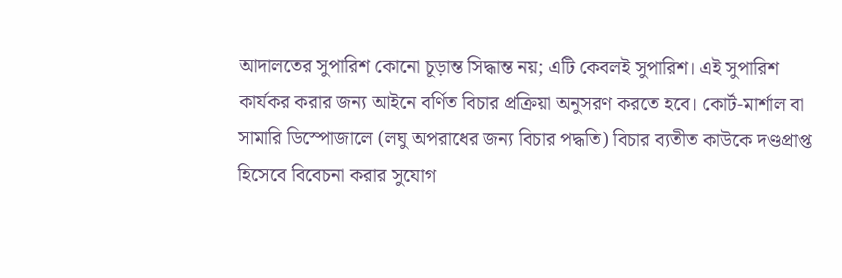আদালতের সুপারিশ কোনো চূড়ান্ত সিদ্ধান্ত নয়; এটি কেবলই সুপারিশ। এই সুপারিশ কার্যকর করার জন্য আইনে বর্ণিত বিচার প্রক্রিয়া অনুসরণ করতে হবে। কোর্ট-মার্শাল বা সামারি ডিস্পোজালে (লঘু অপরাধের জন্য বিচার পদ্ধতি) বিচার ব্যতীত কাউকে দণ্ডপ্রাপ্ত হিসেবে বিবেচনা করার সুযোগ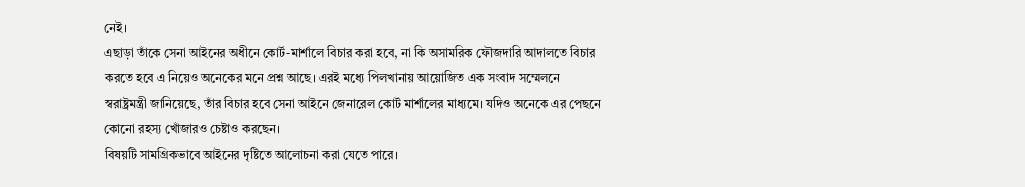নেই।
এছাড়া তাঁকে সেনা আইনের অধীনে কোর্ট-মার্শালে বিচার করা হবে, না কি অসামরিক ফৌজদারি আদালতে বিচার করতে হবে এ নিয়েও অনেকের মনে প্রশ্ন আছে। এরই মধ্যে পিলখানায় আয়োজিত এক সংবাদ সম্মেলনে স্বরাষ্ট্রমন্ত্রী জানিয়েছে, তাঁর বিচার হবে সেনা আইনে জেনারেল কোর্ট মার্শালের মাধ্যমে। যদিও অনেকে এর পেছনে কোনো রহস্য খোঁজারও চেষ্টাও করছেন।
বিষয়টি সামগ্রিকভাবে আইনের দৃষ্টিতে আলোচনা করা যেতে পারে।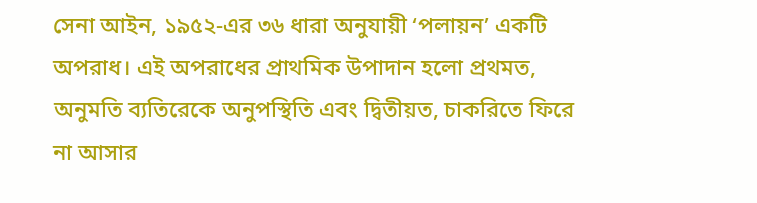সেনা আইন, ১৯৫২-এর ৩৬ ধারা অনুযায়ী ‘পলায়ন’ একটি অপরাধ। এই অপরাধের প্রাথমিক উপাদান হলো প্রথমত, অনুমতি ব্যতিরেকে অনুপস্থিতি এবং দ্বিতীয়ত, চাকরিতে ফিরে না আসার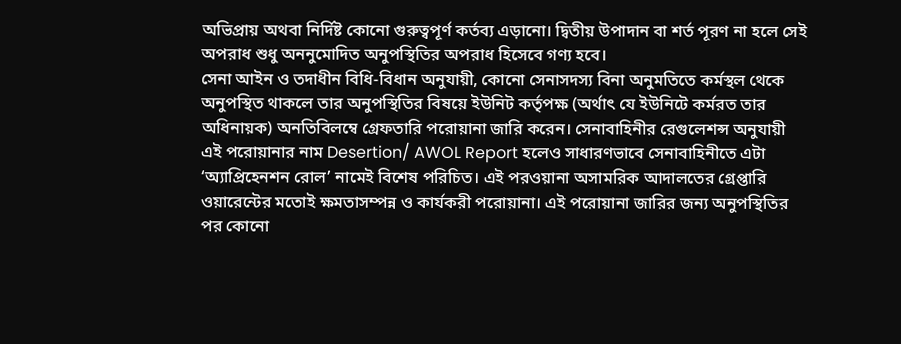অভিপ্রায় অথবা নির্দিষ্ট কোনো গুরুত্বপূর্ণ কর্তব্য এড়ানো। দ্বিতীয় উপাদান বা শর্ত পূরণ না হলে সেই অপরাধ শুধু অননুমোদিত অনুপস্থিতির অপরাধ হিসেবে গণ্য হবে।
সেনা আইন ও তদাধীন বিধি-বিধান অনুযায়ী, কোনো সেনাসদস্য বিনা অনুমতিতে কর্মস্থল থেকে অনুপস্থিত থাকলে তার অনুপস্থিতির বিষয়ে ইউনিট কর্তৃপক্ষ (অর্থাৎ যে ইউনিটে কর্মরত তার অধিনায়ক) অনতিবিলম্বে গ্রেফতারি পরোয়ানা জারি করেন। সেনাবাহিনীর রেগুলেশন্স অনুযায়ী এই পরোয়ানার নাম Desertion/ AWOL Report হলেও সাধারণভাবে সেনাবাহিনীতে এটা ‘অ্যাপ্রিহেনশন রোল’ নামেই বিশেষ পরিচিত। এই পরওয়ানা অসামরিক আদালতের গ্রেপ্তারি ওয়ারেন্টের মতোই ক্ষমতাসম্পন্ন ও কার্যকরী পরোয়ানা। এই পরোয়ানা জারির জন্য অনুপস্থিতির পর কোনো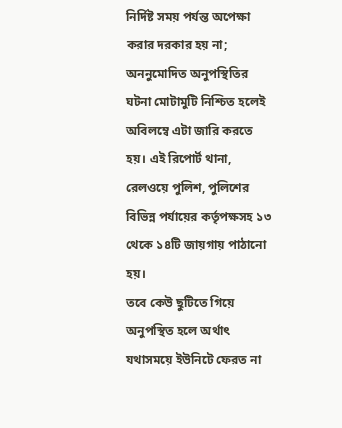নির্দিষ্ট সময় পর্যন্ত অপেক্ষা করার দরকার হয় না; অননুমোদিত অনুপস্থিতির ঘটনা মোটামুটি নিশ্চিত হলেই অবিলম্বে এটা জারি করতে হয়। এই রিপোর্ট থানা, রেলওয়ে পুলিশ, পুলিশের বিভিন্ন পর্যায়ের কর্তৃপক্ষসহ ১৩ থেকে ১৪টি জায়গায় পাঠানো হয়।
তবে কেউ ছুটিতে গিয়ে অনুপস্থিত হলে অর্থাৎ যথাসময়ে ইউনিটে ফেরত না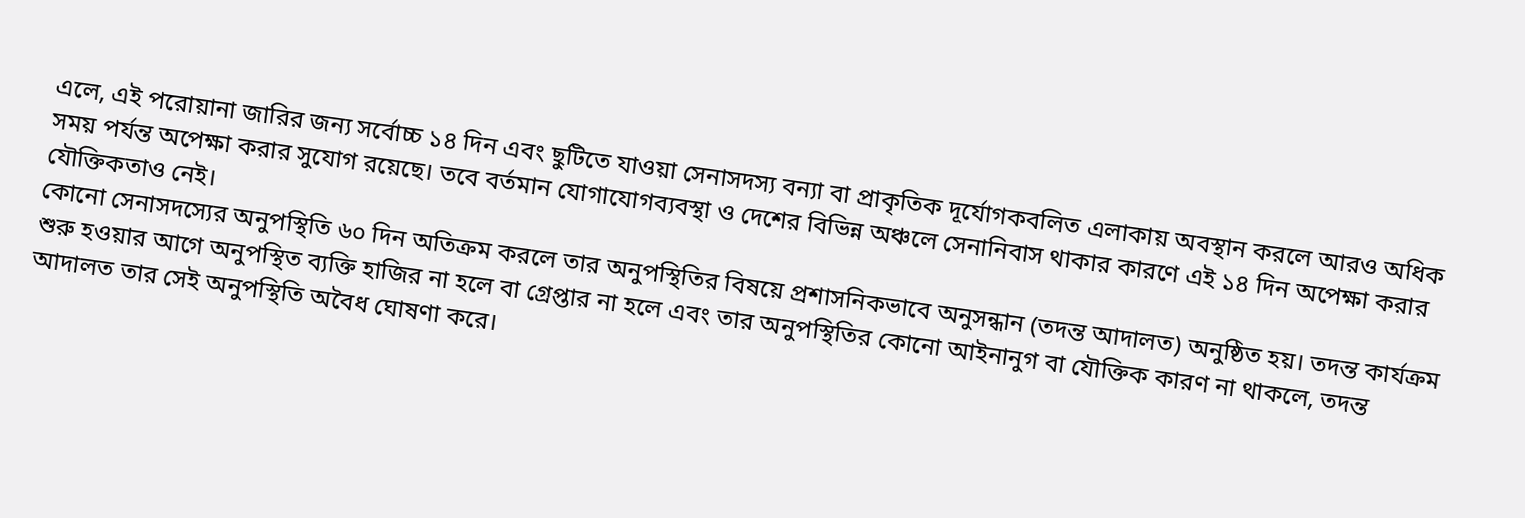এলে, এই পরোয়ানা জারির জন্য সর্বোচ্চ ১৪ দিন এবং ছুটিতে যাওয়া সেনাসদস্য বন্যা বা প্রাকৃতিক দূর্যোগকবলিত এলাকায় অবস্থান করলে আরও অধিক সময় পর্যন্ত অপেক্ষা করার সুযোগ রয়েছে। তবে বর্তমান যোগাযোগব্যবস্থা ও দেশের বিভিন্ন অঞ্চলে সেনানিবাস থাকার কারণে এই ১৪ দিন অপেক্ষা করার যৌক্তিকতাও নেই।
কোনো সেনাসদস্যের অনুপস্থিতি ৬০ দিন অতিক্রম করলে তার অনুপস্থিতির বিষয়ে প্রশাসনিকভাবে অনুসন্ধান (তদন্ত আদালত) অনুষ্ঠিত হয়। তদন্ত কার্যক্রম শুরু হওয়ার আগে অনুপস্থিত ব্যক্তি হাজির না হলে বা গ্রেপ্তার না হলে এবং তার অনুপস্থিতির কোনো আইনানুগ বা যৌক্তিক কারণ না থাকলে, তদন্ত আদালত তার সেই অনুপস্থিতি অবৈধ ঘোষণা করে।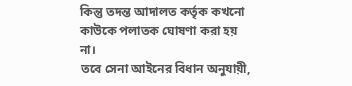কিন্তু তদন্ত আদালত কর্তৃক কখনো কাউকে পলাতক ঘোষণা করা হয় না।
তবে সেনা আইনের বিধান অনুযায়ী,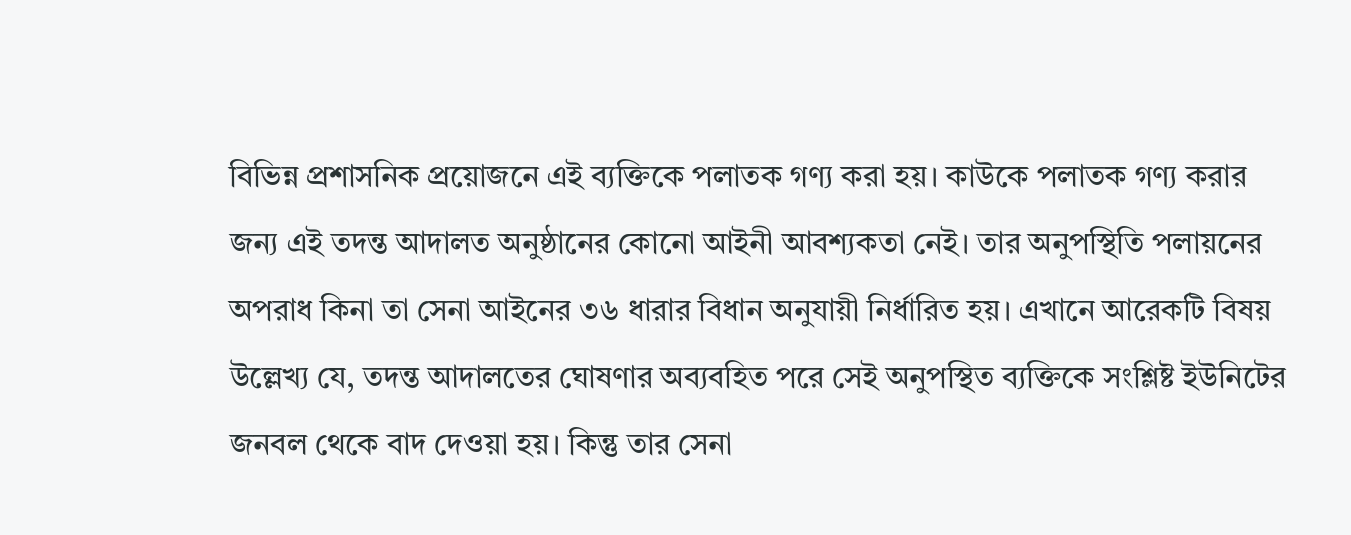বিভিন্ন প্রশাসনিক প্রয়োজনে এই ব্যক্তিকে পলাতক গণ্য করা হয়। কাউকে পলাতক গণ্য করার জন্য এই তদন্ত আদালত অনুষ্ঠানের কোনো আইনী আবশ্যকতা নেই। তার অনুপস্থিতি পলায়নের অপরাধ কিনা তা সেনা আইনের ৩৬ ধারার বিধান অনুযায়ী নির্ধারিত হয়। এখানে আরেকটি বিষয় উল্লেখ্য যে, তদন্ত আদালতের ঘোষণার অব্যবহিত পরে সেই অনুপস্থিত ব্যক্তিকে সংশ্লিষ্ট ইউনিটের জনবল থেকে বাদ দেওয়া হয়। কিন্তু তার সেনা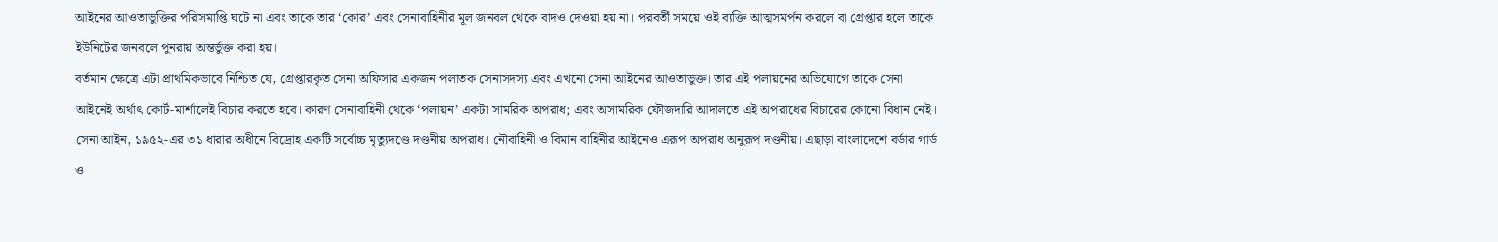আইনের আওতাভুক্তির পরিসমাপ্তি ঘটে না এবং তাকে তার ‘কোর’ এবং সেনাবাহিনীর মূল জনবল থেকে বাদও দেওয়া হয় না। পরবর্তী সময়ে ওই ব্যক্তি আত্মসমর্পন করলে বা গ্রেপ্তার হলে তাকে ইউনিটের জনবলে পুনরায় অন্তর্ভুক্ত করা হয়।
বর্তমান ক্ষেত্রে এটা প্রাথমিকভাবে নিশ্চিত যে, গ্রেপ্তারকৃত সেনা অফিসার একজন পলাতক সেনাসদস্য এবং এখনো সেনা আইনের আওতাভুক্ত। তার এই পলায়নের অভিযোগে তাকে সেনা আইনেই অর্থাৎ কোর্ট-মার্শালেই বিচার করতে হবে। কারণ সেনাবাহিনী থেকে ‘পলায়ন’ একটা সামরিক অপরাধ; এবং অসামরিক ফৌজদারি আদালতে এই অপরাধের বিচারের কোনো বিধান নেই।
সেনা আইন, ১৯৫২-এর ৩১ ধারার অধীনে বিদ্রোহ একটি সর্বোচ্চ মৃত্যুদণ্ডে দণ্ডনীয় অপরাধ। নৌবাহিনী ও বিমান বাহিনীর আইনেও এরূপ অপরাধ অনুরূপ দণ্ডনীয়। এছাড়া বাংলাদেশে বর্ডার গার্ড ও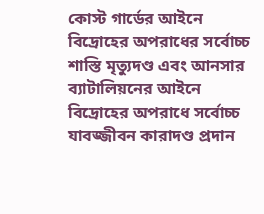কোস্ট গার্ডের আইনে বিদ্রোহের অপরাধের সর্বোচ্চ শাস্তি মৃত্যুদণ্ড এবং আনসার ব্যাটালিয়নের আইনে বিদ্রোহের অপরাধে সর্বোচ্চ যাবজ্জীবন কারাদণ্ড প্রদান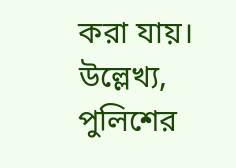করা যায়। উল্লেখ্য, পুলিশের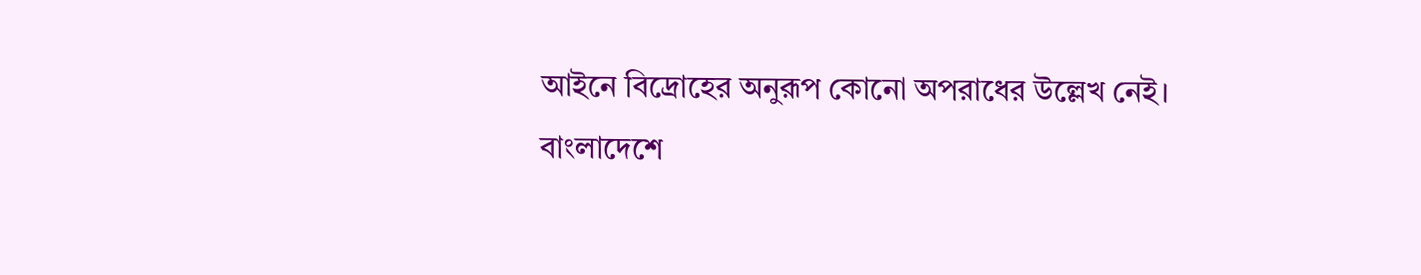আইনে বিদ্রোহের অনুরূপ কোনো অপরাধের উল্লেখ নেই।
বাংলাদেশে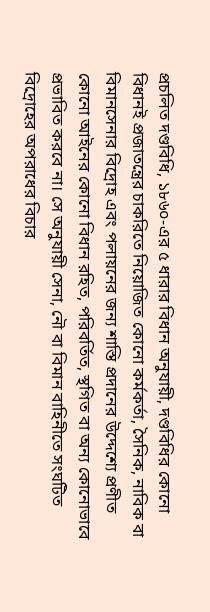প্রচলিত দণ্ডবিধি, ১৮৬০-এর ৫ ধারার বিধান অনুযায়ী, দণ্ডবিধির কোনো বিধানই প্রজাতন্ত্রের চাকরিতে নিয়োজিত কোনো কর্মকর্তা, সৈনিক, নাবিক বা বিমানসেনার বিদ্রোহ এবং পলায়নের জন্য শাস্তি প্রদানের উদ্দেশ্যে প্রণীত কোনো আইনের কোনো বিধান রহিত, পরিবর্তিত, স্থগিত বা অন্য কোনোভাবে প্রভাবিত করবে না। সে অনুযায়ী সেনা, নৌ বা বিমান বাহিনীতে সংঘটিত বিদ্রোহের অপরাধের বিচার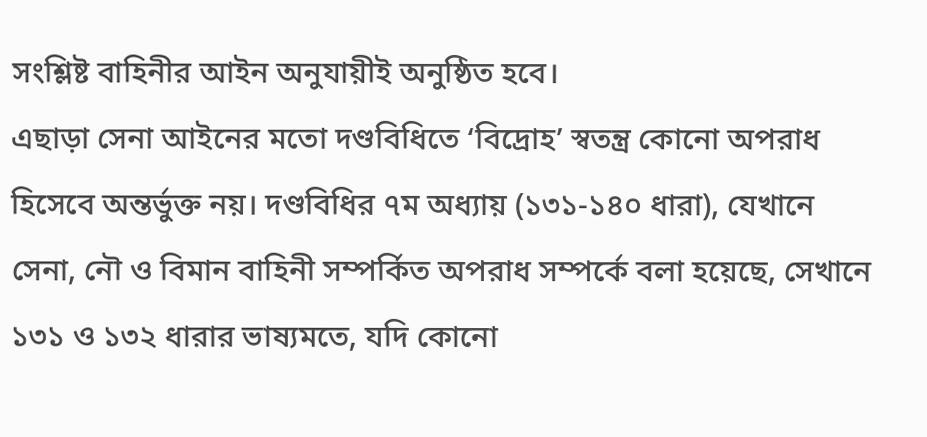সংশ্লিষ্ট বাহিনীর আইন অনুযায়ীই অনুষ্ঠিত হবে।
এছাড়া সেনা আইনের মতো দণ্ডবিধিতে ‘বিদ্রোহ’ স্বতন্ত্র কোনো অপরাধ হিসেবে অন্তর্ভুক্ত নয়। দণ্ডবিধির ৭ম অধ্যায় (১৩১-১৪০ ধারা), যেখানে সেনা, নৌ ও বিমান বাহিনী সম্পর্কিত অপরাধ সম্পর্কে বলা হয়েছে, সেখানে ১৩১ ও ১৩২ ধারার ভাষ্যমতে, যদি কোনো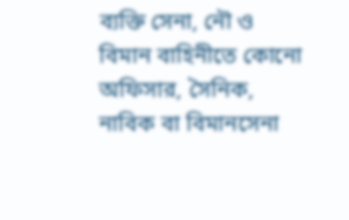ব্যক্তি সেনা, নৌ ও বিমান বাহিনীতে কোনো অফিসার, সৈনিক, নাবিক বা বিমানসেনা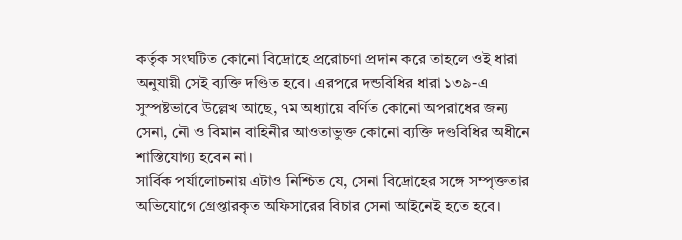কর্তৃক সংঘটিত কোনো বিদ্রোহে প্ররোচণা প্রদান করে তাহলে ওই ধারা অনুযায়ী সেই ব্যক্তি দণ্ডিত হবে। এরপরে দন্ডবিধির ধারা ১৩৯-এ সুস্পষ্টভাবে উল্লেখ আছে, ৭ম অধ্যায়ে বর্ণিত কোনো অপরাধের জন্য সেনা, নৌ ও বিমান বাহিনীর আওতাভুক্ত কোনো ব্যক্তি দণ্ডবিধির অধীনে শাস্তিযোগ্য হবেন না।
সার্বিক পর্যালোচনায় এটাও নিশ্চিত যে, সেনা বিদ্রোহের সঙ্গে সম্পৃক্ততার অভিযোগে গ্রেপ্তারকৃত অফিসারের বিচার সেনা আইনেই হতে হবে।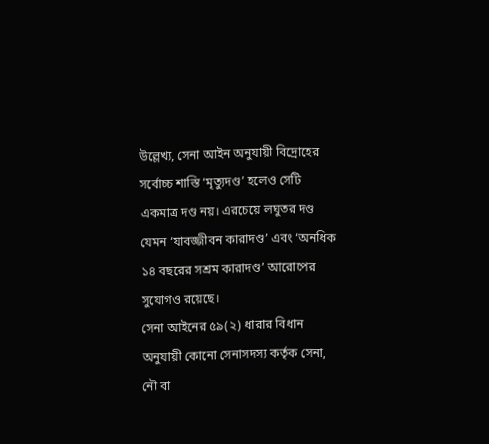উল্লেখ্য, সেনা আইন অনুযায়ী বিদ্রোহের সর্বোচ্চ শাস্তি ‘মৃত্যুদণ্ড’ হলেও সেটি একমাত্র দণ্ড নয়। এরচেয়ে লঘুতর দণ্ড যেমন ‘যাবজ্জীবন কারাদণ্ড’ এবং ‘অনধিক ১৪ বছরের সশ্রম কারাদণ্ড’ আরোপের সুযোগও রয়েছে।
সেনা আইনের ৫৯(২) ধারার বিধান অনুযায়ী কোনো সেনাসদস্য কর্তৃক সেনা, নৌ বা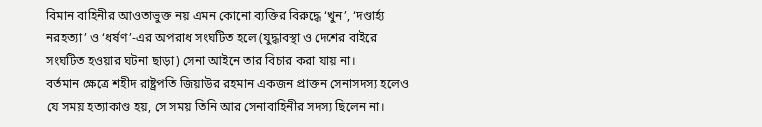বিমান বাহিনীর আওতাভুক্ত নয় এমন কোনো ব্যক্তির বিরুদ্ধে ‘খুন’, ‘দণ্ডার্হ্য নরহত্যা’ ও ‘ধর্ষণ’-এর অপরাধ সংঘটিত হলে (যুদ্ধাবস্থা ও দেশের বাইরে সংঘটিত হওয়ার ঘটনা ছাড়া) সেনা আইনে তার বিচার করা যায় না।
বর্তমান ক্ষেত্রে শহীদ রাষ্ট্রপতি জিয়াউর রহমান একজন প্রাক্তন সেনাসদস্য হলেও যে সময় হত্যাকাণ্ড হয়, সে সময় তিনি আর সেনাবাহিনীর সদস্য ছিলেন না।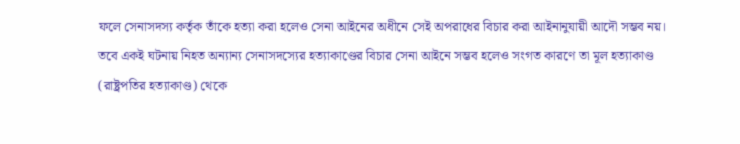ফলে সেনাসদস্য কর্তৃক তাঁকে হত্যা করা হলেও সেনা আইনের অধীনে সেই অপরাধের বিচার করা আইনানুযায়ী আদৌ সম্ভব নয়।
তবে একই ঘটনায় নিহত অন্যান্য সেনাসদস্যের হত্যাকাণ্ডের বিচার সেনা আইনে সম্ভব হলেও সংগত কারণে তা মূল হত্যাকাণ্ড (রাষ্ট্রপতির হত্যাকাণ্ড) থেকে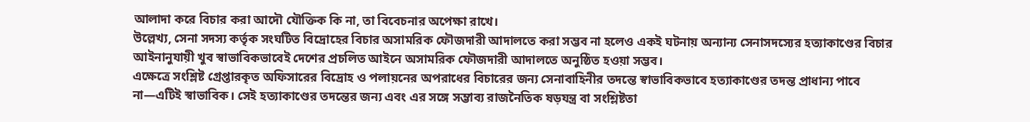আলাদা করে বিচার করা আদৌ যৌক্তিক কি না, তা বিবেচনার অপেক্ষা রাখে।
উল্লেখ্য, সেনা সদস্য কর্তৃক সংঘটিত বিদ্রোহের বিচার অসামরিক ফৌজদারী আদালতে করা সম্ভব না হলেও একই ঘটনায় অন্যান্য সেনাসদস্যের হত্যাকাণ্ডের বিচার আইনানুযায়ী খুব স্বাভাবিকভাবেই দেশের প্রচলিত আইনে অসামরিক ফৌজদারী আদালতে অনুষ্ঠিত হওয়া সম্ভব।
এক্ষেত্রে সংশ্লিষ্ট গ্রেপ্তারকৃত অফিসারের বিদ্রোহ ও পলায়নের অপরাধের বিচারের জন্য সেনাবাহিনীর তদন্তে স্বাভাবিকভাবে হত্যাকাণ্ডের তদন্ত প্রাধান্য পাবে না—এটিই স্বাভাবিক। সেই হত্যাকাণ্ডের তদন্তের জন্য এবং এর সঙ্গে সম্ভাব্য রাজনৈতিক ষড়যন্ত্র বা সংশ্লিষ্টতা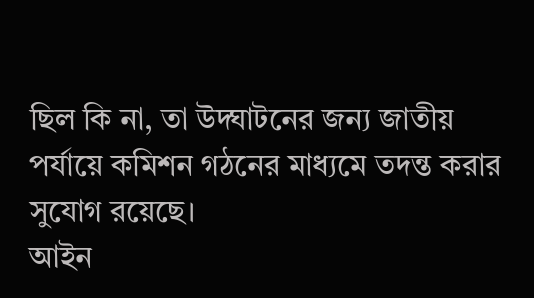ছিল কি না, তা উদ্ঘাটনের জন্য জাতীয় পর্যায়ে কমিশন গঠনের মাধ্যমে তদন্ত করার সুযোগ রয়েছে।
আইন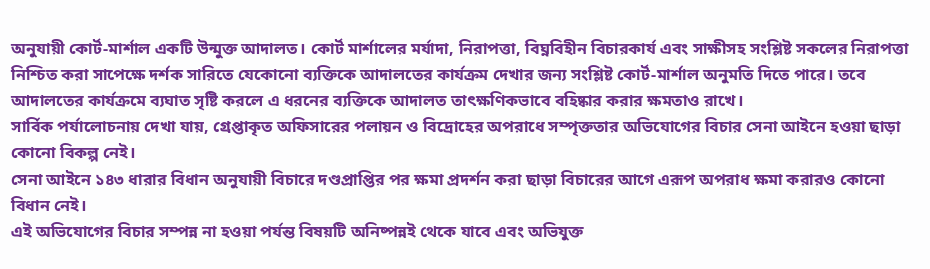অনুযায়ী কোর্ট-মার্শাল একটি উন্মুক্ত আদালত। কোর্ট মার্শালের মর্যাদা, নিরাপত্তা, বিঘ্নবিহীন বিচারকার্য এবং সাক্ষীসহ সংশ্লিষ্ট সকলের নিরাপত্তা নিশ্চিত করা সাপেক্ষে দর্শক সারিতে যেকোনো ব্যক্তিকে আদালতের কার্যক্রম দেখার জন্য সংশ্লিষ্ট কোর্ট-মার্শাল অনুমতি দিতে পারে। তবে আদালতের কার্যক্রমে ব্যঘাত সৃষ্টি করলে এ ধরনের ব্যক্তিকে আদালত তাৎক্ষণিকভাবে বহিষ্কার করার ক্ষমতাও রাখে।
সার্বিক পর্যালোচনায় দেখা যায়, গ্রেপ্তাকৃত অফিসারের পলায়ন ও বিদ্রোহের অপরাধে সম্পৃক্ততার অভিযোগের বিচার সেনা আইনে হওয়া ছাড়া কোনো বিকল্প নেই।
সেনা আইনে ১৪৩ ধারার বিধান অনুযায়ী বিচারে দণ্ডপ্রাপ্তির পর ক্ষমা প্রদর্শন করা ছাড়া বিচারের আগে এরূপ অপরাধ ক্ষমা করারও কোনো বিধান নেই।
এই অভিযোগের বিচার সম্পন্ন না হওয়া পর্যন্ত বিষয়টি অনিষ্পন্নই থেকে যাবে এবং অভিযুক্ত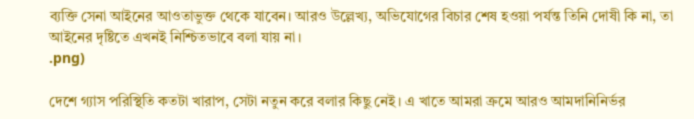ব্যক্তি সেনা আইনের আওতাভুক্ত থেকে যাবেন। আরও উল্লেখ্য, অভিযোগের বিচার শেষ হওয়া পর্যন্ত তিনি দোষী কি না, তা আইনের দৃষ্টিতে এখনই নিশ্চিতভাবে বলা যায় না।
.png)

দেশে গ্যাস পরিস্থিতি কতটা খারাপ, সেটা নতুন করে বলার কিছু নেই। এ খাতে আমরা ক্রমে আরও আমদানিনির্ভর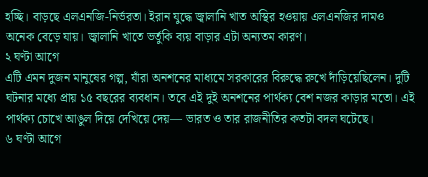হচ্ছি। বাড়ছে এলএনজি-নির্ভরতা। ইরান যুদ্ধে জ্বালানি খাত অস্থির হওয়ায় এলএনজির দামও অনেক বেড়ে যায়। জ্বালানি খাতে ভর্তুকি ব্যয় বাড়ার এটা অন্যতম কারণ।
২ ঘণ্টা আগে
এটি এমন দুজন মানুষের গল্প, যাঁরা অনশনের মাধ্যমে সরকারের বিরুদ্ধে রুখে দাঁড়িয়েছিলেন। দুটি ঘটনার মধ্যে প্রায় ১৫ বছরের ব্যবধান। তবে এই দুই অনশনের পার্থক্য বেশ নজর কাড়ার মতো। এই পার্থক্য চোখে আঙুল দিয়ে দেখিয়ে দেয়— ভারত ও তার রাজনীতির কতটা বদল ঘটেছে।
৬ ঘণ্টা আগে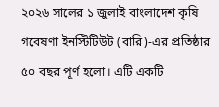২০২৬ সালের ১ জুলাই বাংলাদেশ কৃষি গবেষণা ইনস্টিটিউট (বারি)-এর প্রতিষ্ঠার ৫০ বছর পূর্ণ হলো। এটি একটি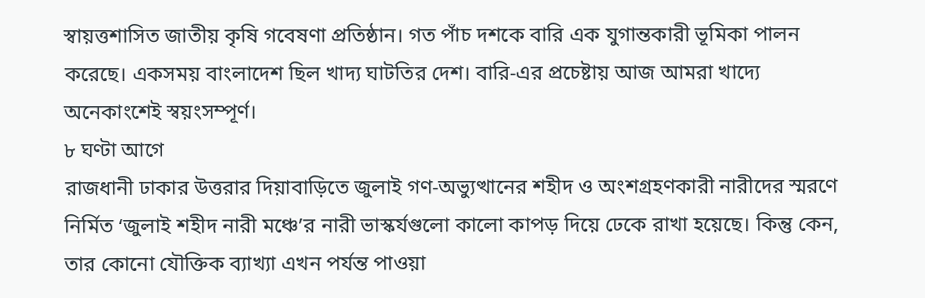স্বায়ত্তশাসিত জাতীয় কৃষি গবেষণা প্রতিষ্ঠান। গত পাঁচ দশকে বারি এক যুগান্তকারী ভূমিকা পালন করেছে। একসময় বাংলাদেশ ছিল খাদ্য ঘাটতির দেশ। বারি-এর প্রচেষ্টায় আজ আমরা খাদ্যে অনেকাংশেই স্বয়ংসম্পূর্ণ।
৮ ঘণ্টা আগে
রাজধানী ঢাকার উত্তরার দিয়াবাড়িতে জুলাই গণ-অভ্যুত্থানের শহীদ ও অংশগ্রহণকারী নারীদের স্মরণে নির্মিত ‘জুলাই শহীদ নারী মঞ্চে’র নারী ভাস্কর্যগুলো কালো কাপড় দিয়ে ঢেকে রাখা হয়েছে। কিন্তু কেন, তার কোনো যৌক্তিক ব্যাখ্যা এখন পর্যন্ত পাওয়া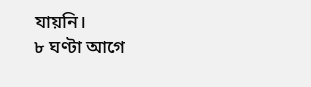যায়নি।
৮ ঘণ্টা আগে